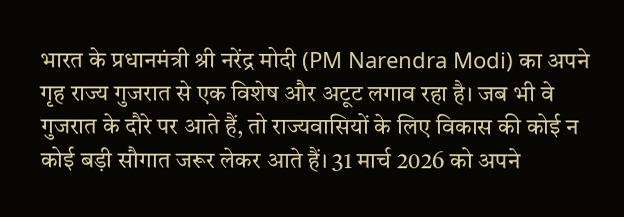भारत के प्रधानमंत्री श्री नरेंद्र मोदी (PM Narendra Modi) का अपने गृह राज्य गुजरात से एक विशेष और अटूट लगाव रहा है। जब भी वे गुजरात के दौरे पर आते हैं, तो राज्यवासियों के लिए विकास की कोई न कोई बड़ी सौगात जरूर लेकर आते हैं। 31 मार्च 2026 को अपने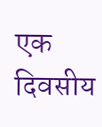एक दिवसीय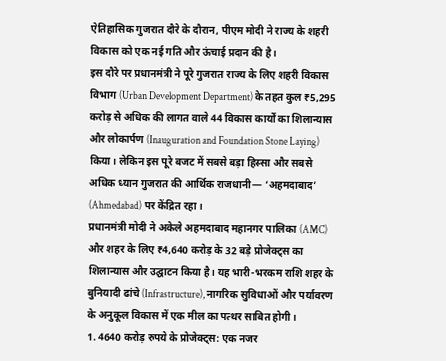ऐतिहासिक गुजरात दौरे के दौरान, पीएम मोदी ने राज्य के शहरी विकास को एक नई गति और ऊंचाई प्रदान की है।
इस दौरे पर प्रधानमंत्री ने पूरे गुजरात राज्य के लिए शहरी विकास विभाग (Urban Development Department) के तहत कुल ₹5,295 करोड़ से अधिक की लागत वाले 44 विकास कार्यों का शिलान्यास और लोकार्पण (Inauguration and Foundation Stone Laying) किया। लेकिन इस पूरे बजट में सबसे बड़ा हिस्सा और सबसे अधिक ध्यान गुजरात की आर्थिक राजधानी— ‘अहमदाबाद’ (Ahmedabad) पर केंद्रित रहा।
प्रधानमंत्री मोदी ने अकेले अहमदाबाद महानगर पालिका (AMC) और शहर के लिए ₹4,640 करोड़ के 32 बड़े प्रोजेक्ट्स का शिलान्यास और उद्घाटन किया है। यह भारी-भरकम राशि शहर के बुनियादी ढांचे (Infrastructure), नागरिक सुविधाओं और पर्यावरण के अनुकूल विकास में एक मील का पत्थर साबित होगी।
1. 4640 करोड़ रुपये के प्रोजेक्ट्स: एक नजर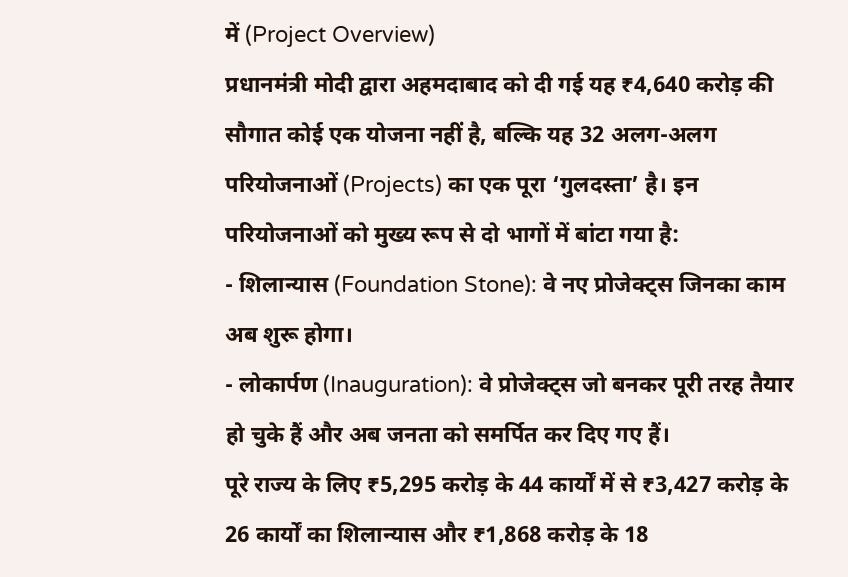में (Project Overview)
प्रधानमंत्री मोदी द्वारा अहमदाबाद को दी गई यह ₹4,640 करोड़ की सौगात कोई एक योजना नहीं है, बल्कि यह 32 अलग-अलग परियोजनाओं (Projects) का एक पूरा ‘गुलदस्ता’ है। इन परियोजनाओं को मुख्य रूप से दो भागों में बांटा गया है:
- शिलान्यास (Foundation Stone): वे नए प्रोजेक्ट्स जिनका काम अब शुरू होगा।
- लोकार्पण (Inauguration): वे प्रोजेक्ट्स जो बनकर पूरी तरह तैयार हो चुके हैं और अब जनता को समर्पित कर दिए गए हैं।
पूरे राज्य के लिए ₹5,295 करोड़ के 44 कार्यों में से ₹3,427 करोड़ के 26 कार्यों का शिलान्यास और ₹1,868 करोड़ के 18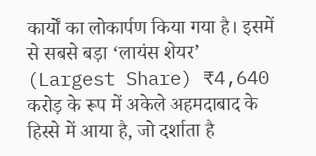कार्यों का लोकार्पण किया गया है। इसमें से सबसे बड़ा ‘लायंस शेयर’ (Largest Share) ₹4,640 करोड़ के रूप में अकेले अहमदाबाद के हिस्से में आया है, जो दर्शाता है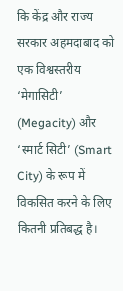कि केंद्र और राज्य सरकार अहमदाबाद को एक विश्वस्तरीय ‘मेगासिटी’ (Megacity) और ‘स्मार्ट सिटी’ (Smart City) के रूप में विकसित करने के लिए कितनी प्रतिबद्ध है।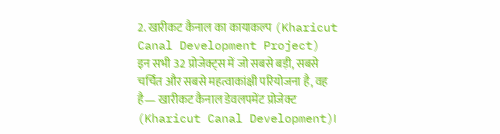2. खारीकट कैनाल का कायाकल्प (Kharicut Canal Development Project)
इन सभी 32 प्रोजेक्ट्स में जो सबसे बड़ी, सबसे चर्चित और सबसे महत्वाकांक्षी परियोजना है, वह है— खारीकट कैनाल डेवलपमेंट प्रोजेक्ट (Kharicut Canal Development)।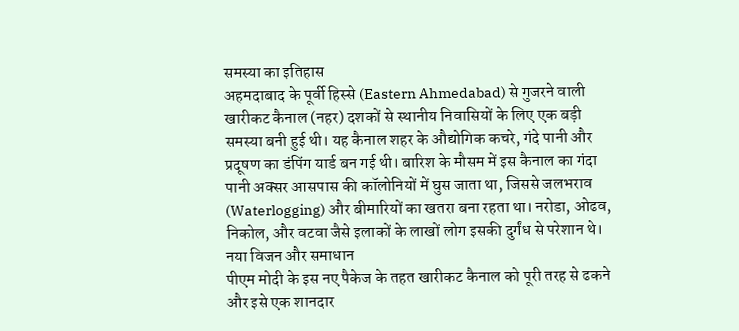समस्या का इतिहास
अहमदाबाद के पूर्वी हिस्से (Eastern Ahmedabad) से गुजरने वाली खारीकट कैनाल (नहर) दशकों से स्थानीय निवासियों के लिए एक बड़ी समस्या बनी हुई थी। यह कैनाल शहर के औद्योगिक कचरे, गंदे पानी और प्रदूषण का डंपिंग यार्ड बन गई थी। बारिश के मौसम में इस कैनाल का गंदा पानी अक्सर आसपास की कॉलोनियों में घुस जाता था, जिससे जलभराव (Waterlogging) और बीमारियों का खतरा बना रहता था। नरोडा, ओढव, निकोल, और वटवा जैसे इलाकों के लाखों लोग इसकी दुर्गंध से परेशान थे।
नया विजन और समाधान
पीएम मोदी के इस नए पैकेज के तहत खारीकट कैनाल को पूरी तरह से ढकने और इसे एक शानदार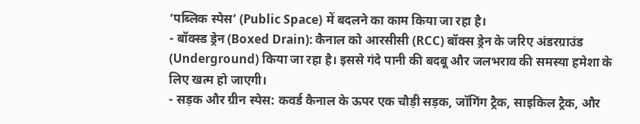‘पब्लिक स्पेस’ (Public Space) में बदलने का काम किया जा रहा है।
- बॉक्स्ड ड्रेन (Boxed Drain): कैनाल को आरसीसी (RCC) बॉक्स ड्रेन के जरिए अंडरग्राउंड (Underground) किया जा रहा है। इससे गंदे पानी की बदबू और जलभराव की समस्या हमेशा के लिए खत्म हो जाएगी।
- सड़क और ग्रीन स्पेस: कवर्ड कैनाल के ऊपर एक चौड़ी सड़क, जॉगिंग ट्रैक, साइकिल ट्रैक, और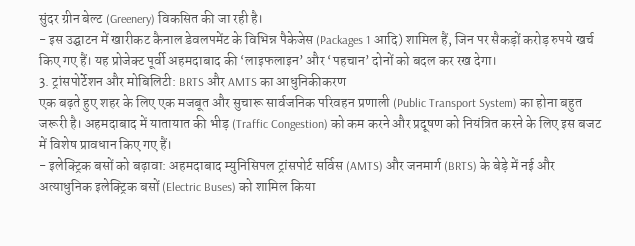सुंदर ग्रीन बेल्ट (Greenery) विकसित की जा रही है।
- इस उद्घाटन में खारीकट कैनाल डेवलपमेंट के विभिन्न पैकेजेस (Packages 1 आदि) शामिल हैं, जिन पर सैकड़ों करोड़ रुपये खर्च किए गए हैं। यह प्रोजेक्ट पूर्वी अहमदाबाद की ‘लाइफलाइन’ और ‘पहचान’ दोनों को बदल कर रख देगा।
3. ट्रांसपोर्टेशन और मोबिलिटी: BRTS और AMTS का आधुनिकीकरण
एक बढ़ते हुए शहर के लिए एक मजबूत और सुचारू सार्वजनिक परिवहन प्रणाली (Public Transport System) का होना बहुत जरूरी है। अहमदाबाद में यातायात की भीड़ (Traffic Congestion) को कम करने और प्रदूषण को नियंत्रित करने के लिए इस बजट में विशेष प्रावधान किए गए हैं।
- इलेक्ट्रिक बसों को बढ़ावा: अहमदाबाद म्युनिसिपल ट्रांसपोर्ट सर्विस (AMTS) और जनमार्ग (BRTS) के बेड़े में नई और अत्याधुनिक इलेक्ट्रिक बसों (Electric Buses) को शामिल किया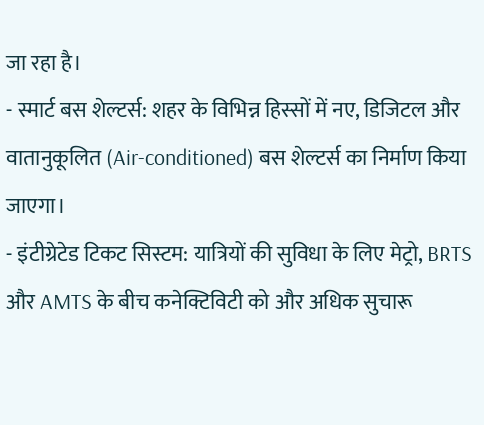जा रहा है।
- स्मार्ट बस शेल्टर्स: शहर के विभिन्न हिस्सों में नए, डिजिटल और वातानुकूलित (Air-conditioned) बस शेल्टर्स का निर्माण किया जाएगा।
- इंटीग्रेटेड टिकट सिस्टम: यात्रियों की सुविधा के लिए मेट्रो, BRTS और AMTS के बीच कनेक्टिविटी को और अधिक सुचारू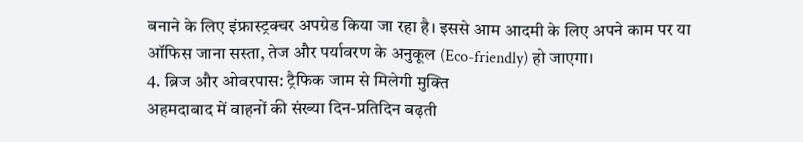बनाने के लिए इंफ्रास्ट्रक्चर अपग्रेड किया जा रहा है। इससे आम आदमी के लिए अपने काम पर या ऑफिस जाना सस्ता, तेज और पर्यावरण के अनुकूल (Eco-friendly) हो जाएगा।
4. ब्रिज और ओवरपास: ट्रैफिक जाम से मिलेगी मुक्ति
अहमदाबाद में वाहनों की संख्या दिन-प्रतिदिन बढ़ती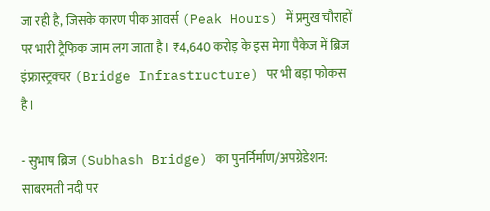जा रही है, जिसके कारण पीक आवर्स (Peak Hours) में प्रमुख चौराहों पर भारी ट्रैफिक जाम लग जाता है। ₹4,640 करोड़ के इस मेगा पैकेज में ब्रिज इंफ्रास्ट्रक्चर (Bridge Infrastructure) पर भी बड़ा फोकस है।

- सुभाष ब्रिज (Subhash Bridge) का पुनर्निर्माण/अपग्रेडेशन: साबरमती नदी पर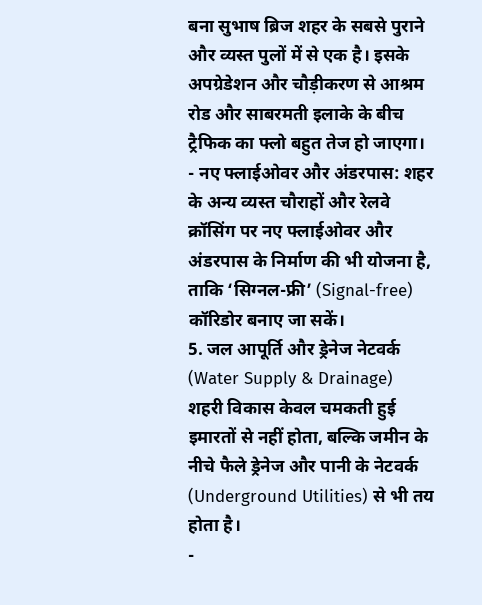बना सुभाष ब्रिज शहर के सबसे पुराने और व्यस्त पुलों में से एक है। इसके अपग्रेडेशन और चौड़ीकरण से आश्रम रोड और साबरमती इलाके के बीच ट्रैफिक का फ्लो बहुत तेज हो जाएगा।
- नए फ्लाईओवर और अंडरपास: शहर के अन्य व्यस्त चौराहों और रेलवे क्रॉसिंग पर नए फ्लाईओवर और अंडरपास के निर्माण की भी योजना है, ताकि ‘सिग्नल-फ्री’ (Signal-free) कॉरिडोर बनाए जा सकें।
5. जल आपूर्ति और ड्रेनेज नेटवर्क (Water Supply & Drainage)
शहरी विकास केवल चमकती हुई इमारतों से नहीं होता, बल्कि जमीन के नीचे फैले ड्रेनेज और पानी के नेटवर्क (Underground Utilities) से भी तय होता है।
-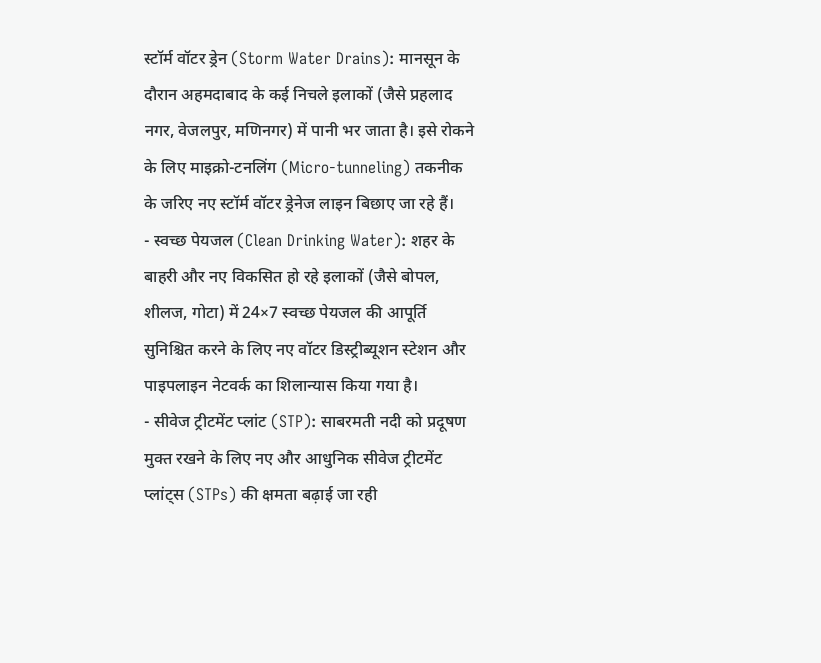स्टॉर्म वॉटर ड्रेन (Storm Water Drains): मानसून के दौरान अहमदाबाद के कई निचले इलाकों (जैसे प्रहलाद नगर, वेजलपुर, मणिनगर) में पानी भर जाता है। इसे रोकने के लिए माइक्रो-टनलिंग (Micro-tunneling) तकनीक के जरिए नए स्टॉर्म वॉटर ड्रेनेज लाइन बिछाए जा रहे हैं।
- स्वच्छ पेयजल (Clean Drinking Water): शहर के बाहरी और नए विकसित हो रहे इलाकों (जैसे बोपल, शीलज, गोटा) में 24×7 स्वच्छ पेयजल की आपूर्ति सुनिश्चित करने के लिए नए वॉटर डिस्ट्रीब्यूशन स्टेशन और पाइपलाइन नेटवर्क का शिलान्यास किया गया है।
- सीवेज ट्रीटमेंट प्लांट (STP): साबरमती नदी को प्रदूषण मुक्त रखने के लिए नए और आधुनिक सीवेज ट्रीटमेंट प्लांट्स (STPs) की क्षमता बढ़ाई जा रही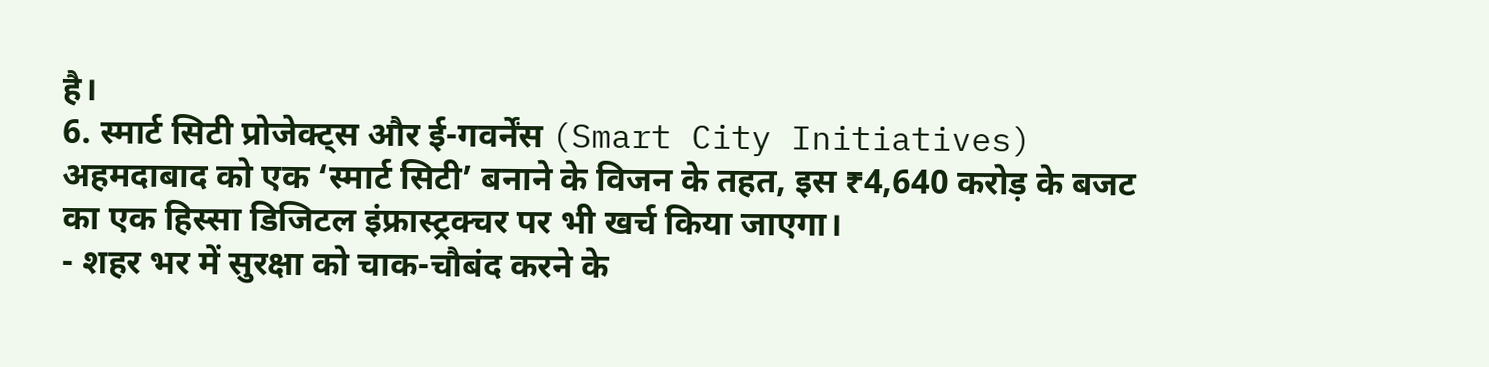है।
6. स्मार्ट सिटी प्रोजेक्ट्स और ई-गवर्नेंस (Smart City Initiatives)
अहमदाबाद को एक ‘स्मार्ट सिटी’ बनाने के विजन के तहत, इस ₹4,640 करोड़ के बजट का एक हिस्सा डिजिटल इंफ्रास्ट्रक्चर पर भी खर्च किया जाएगा।
- शहर भर में सुरक्षा को चाक-चौबंद करने के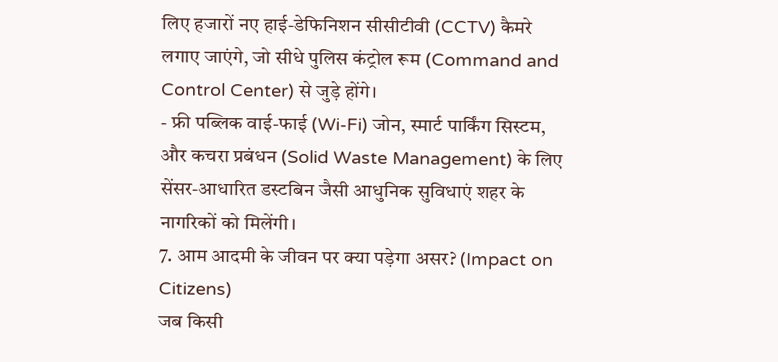लिए हजारों नए हाई-डेफिनिशन सीसीटीवी (CCTV) कैमरे लगाए जाएंगे, जो सीधे पुलिस कंट्रोल रूम (Command and Control Center) से जुड़े होंगे।
- फ्री पब्लिक वाई-फाई (Wi-Fi) जोन, स्मार्ट पार्किंग सिस्टम, और कचरा प्रबंधन (Solid Waste Management) के लिए सेंसर-आधारित डस्टबिन जैसी आधुनिक सुविधाएं शहर के नागरिकों को मिलेंगी।
7. आम आदमी के जीवन पर क्या पड़ेगा असर? (Impact on Citizens)
जब किसी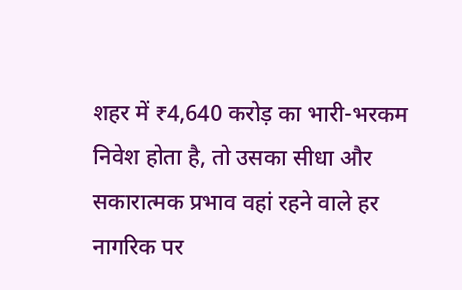शहर में ₹4,640 करोड़ का भारी-भरकम निवेश होता है, तो उसका सीधा और सकारात्मक प्रभाव वहां रहने वाले हर नागरिक पर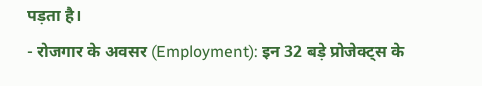पड़ता है।
- रोजगार के अवसर (Employment): इन 32 बड़े प्रोजेक्ट्स के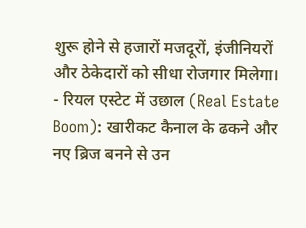शुरू होने से हजारों मजदूरों, इंजीनियरों और ठेकेदारों को सीधा रोजगार मिलेगा।
- रियल एस्टेट में उछाल (Real Estate Boom): खारीकट कैनाल के ढकने और नए ब्रिज बनने से उन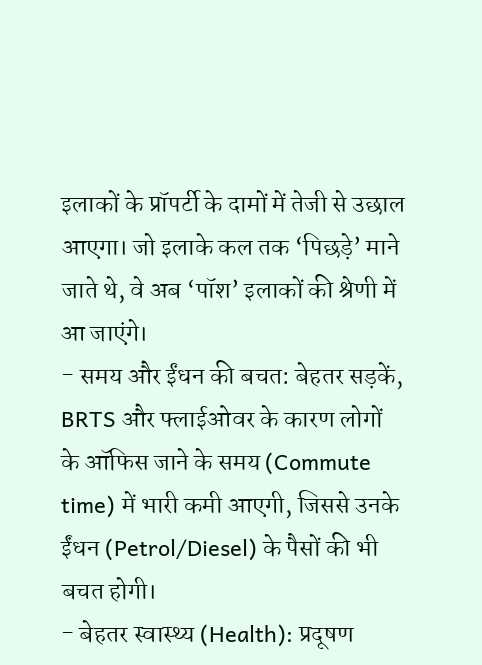इलाकों के प्रॉपर्टी के दामों में तेजी से उछाल आएगा। जो इलाके कल तक ‘पिछड़े’ माने जाते थे, वे अब ‘पॉश’ इलाकों की श्रेणी में आ जाएंगे।
- समय और ईंधन की बचत: बेहतर सड़कें, BRTS और फ्लाईओवर के कारण लोगों के ऑफिस जाने के समय (Commute time) में भारी कमी आएगी, जिससे उनके ईंधन (Petrol/Diesel) के पैसों की भी बचत होगी।
- बेहतर स्वास्थ्य (Health): प्रदूषण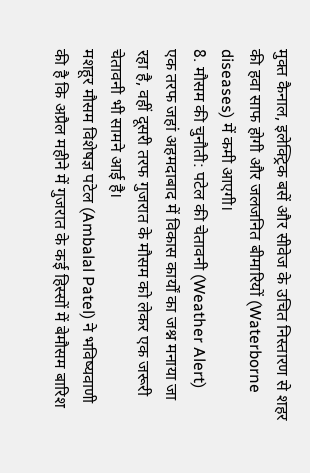मुक्त कैनाल, इलेक्ट्रिक बसें और सीवेज के उचित निस्तारण से शहर की हवा साफ होगी और जलजनित बीमारियों (Waterborne diseases) में कमी आएगी।
8. मौसम की चुनौती: पटेल की चेतावनी (Weather Alert)
एक तरफ जहां अहमदाबाद में विकास कार्यों का जश्न मनाया जा रहा है, वहीं दूसरी तरफ गुजरात के मौसम को लेकर एक जरूरी चेतावनी भी सामने आई है।
मशहूर मौसम विशेषज्ञ पटेल (Ambalal Patel) ने भविष्यवाणी की है कि अप्रैल महीने में गुजरात के कई हिस्सों में बेमौसम बारिश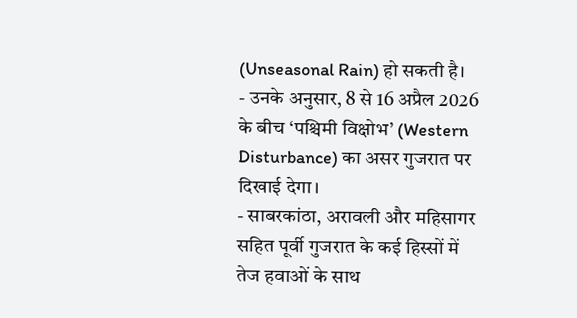(Unseasonal Rain) हो सकती है।
- उनके अनुसार, 8 से 16 अप्रैल 2026 के बीच ‘पश्चिमी विक्षोभ’ (Western Disturbance) का असर गुजरात पर दिखाई देगा।
- साबरकांठा, अरावली और महिसागर सहित पूर्वी गुजरात के कई हिस्सों में तेज हवाओं के साथ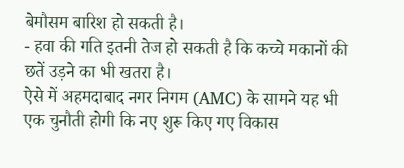बेमौसम बारिश हो सकती है।
- हवा की गति इतनी तेज हो सकती है कि कच्चे मकानों की छतें उड़ने का भी खतरा है।
ऐसे में अहमदाबाद नगर निगम (AMC) के सामने यह भी एक चुनौती होगी कि नए शुरू किए गए विकास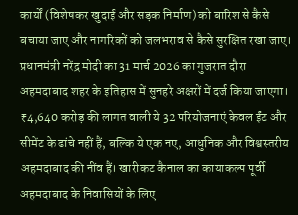कार्यों (विशेषकर खुदाई और सड़क निर्माण) को बारिश से कैसे बचाया जाए और नागरिकों को जलभराव से कैसे सुरक्षित रखा जाए।
प्रधानमंत्री नरेंद्र मोदी का 31 मार्च 2026 का गुजरात दौरा अहमदाबाद शहर के इतिहास में सुनहरे अक्षरों में दर्ज किया जाएगा। ₹4,640 करोड़ की लागत वाली ये 32 परियोजनाएं केवल ईंट और सीमेंट के ढांचे नहीं हैं, बल्कि ये एक नए, आधुनिक और विश्वस्तरीय अहमदाबाद की नींव हैं। खारीकट कैनाल का कायाकल्प पूर्वी अहमदाबाद के निवासियों के लिए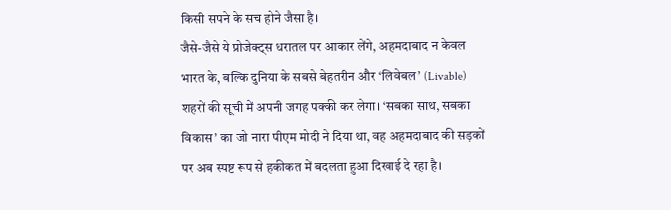किसी सपने के सच होने जैसा है।
जैसे-जैसे ये प्रोजेक्ट्स धरातल पर आकार लेंगे, अहमदाबाद न केवल भारत के, बल्कि दुनिया के सबसे बेहतरीन और ‘लिवेबल’ (Livable) शहरों की सूची में अपनी जगह पक्की कर लेगा। ‘सबका साथ, सबका विकास’ का जो नारा पीएम मोदी ने दिया था, वह अहमदाबाद की सड़कों पर अब स्पष्ट रूप से हकीकत में बदलता हुआ दिखाई दे रहा है।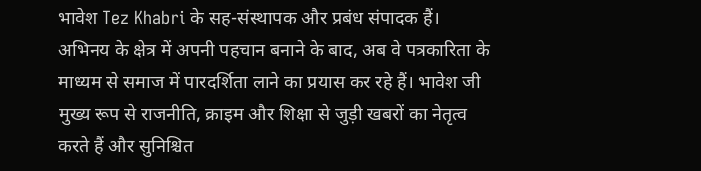भावेश Tez Khabri के सह-संस्थापक और प्रबंध संपादक हैं। अभिनय के क्षेत्र में अपनी पहचान बनाने के बाद, अब वे पत्रकारिता के माध्यम से समाज में पारदर्शिता लाने का प्रयास कर रहे हैं। भावेश जी मुख्य रूप से राजनीति, क्राइम और शिक्षा से जुड़ी खबरों का नेतृत्व करते हैं और सुनिश्चित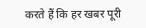करते हैं कि हर खबर पूरी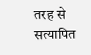तरह से सत्यापित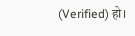(Verified) हो।